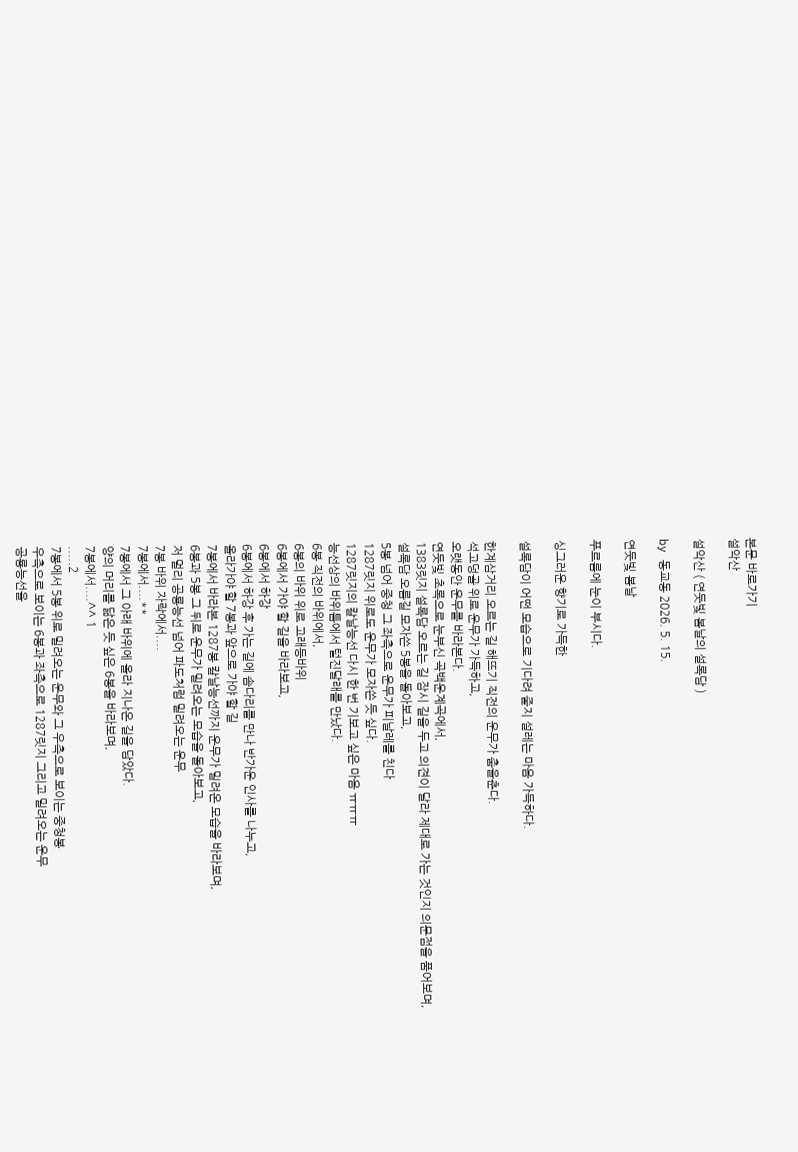본문 바로가기
설악산

설악산 ( 연둣빛 봄날의 설록담 )

by 동교동 2026. 5. 15.

연둣빛 봄날

푸르름에 눈이 부시다.

싱그러운 향기로 가득한

설록담이 어떤 모습으로 기다려 줄지 설레는 마음 가득하다.

한계삼거리 오르는 길 해뜨기 직전의 운무가 춤을춘다.
석고덩골 위로 운무가 가득하고,
오랫동안 운무를 바라본다.
연둣빛 초록으로 눈부신 곡백운계곡에서,
1383릿지 설록담 오르는 길 잠시 길을 두고 의견이 달라 제대로 가는 것인지 의문점을 품어보며,
설록담 오름길 모자쓴 5봉을 돌아보고,
5봉 넘어 중청 그 좌측으로 운무가 피날레를 친다
1287릿지 위로도 운무가 모자쓴 듯 싶다.
1287릿지의 칼날능선 다시 한 번 기보고 싶은 마음 ㅠㅠㅠ
능선상의 바위틈에서 털진달래를 만났다.
6봉 직전의 바위에서,
6봉의 바위 위로 고래등바위
6봉에서 가야 할 길을 바라보고,
6봉에서 하강
6봉에서 하강 후 가는 길에 솜다리를 만나 반가운 인사를 나누고,
올라가야 할 7봉과 앞으로 가야 할 길
7봉에서 바라본 1287봉 칼날능선까지 운무가 밀려온 모습을 바라보며,
6봉과 5봉 그 뒤로 운무가 밀려오는 모습을 돌아보고,
저 멀리 공룡능선 넘어 파도처럼 밀려오는 운무
7봉 바위 자락에서....
7봉에서....**
7봉에서 그 아래 바위에 올라 지나온 길을 담았다.
양의 머리를 닮은 듯 싶은 6봉을 바라보며,
7봉에서....^^ 1
.....2
7봉에서 5봉 위로 밀려오는 운무와 그 우측으로 보이는 중청봉
우측으로 보이는 6봉과 좌측으로 1287릿지 그리고 밀려오는 운무
공룡능선을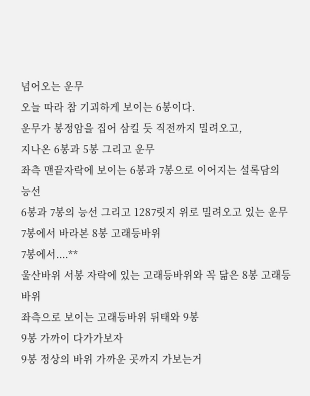넘어오는 운무
오늘 따라 참 기괴하게 보이는 6봉이다.
운무가 봉정암을 집어 삼킬 듯 직전까지 밀려오고,
지나온 6봉과 5봉 그리고 운무
좌측 맨끝자락에 보이는 6봉과 7봉으로 이어지는 설록담의 능선
6봉과 7봉의 능선 그리고 1287릿지 위로 밀려오고 있는 운무
7봉에서 바라본 8봉 고래등바위
7봉에서....**
울산바위 서봉 자락에 있는 고래등바위와 꼭 닮은 8봉 고래등바위
좌측으로 보이는 고래등바위 뒤태와 9봉
9봉 가까이 다가가보자
9봉 정상의 바위 가까운 곳까지 가보는거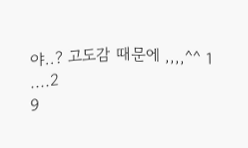야..? 고도감 때문에 ,,,,^^ 1
....2
9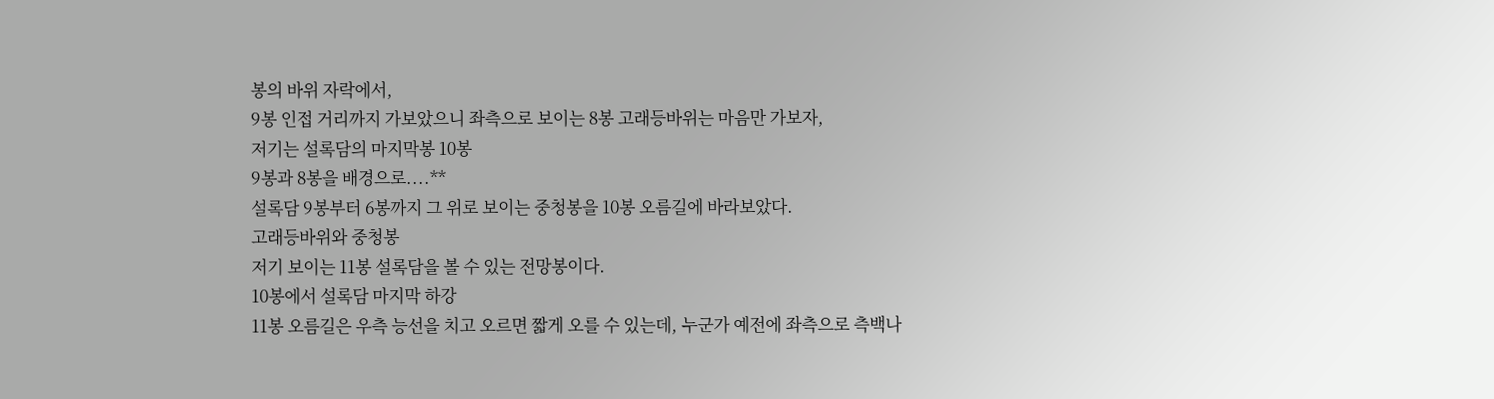봉의 바위 자락에서,
9봉 인접 거리까지 가보았으니 좌측으로 보이는 8봉 고래등바위는 마음만 가보자,
저기는 설록담의 마지막봉 10봉
9봉과 8봉을 배경으로....**
설록담 9봉부터 6봉까지 그 위로 보이는 중청봉을 10봉 오름길에 바라보았다.
고래등바위와 중청봉
저기 보이는 11봉 설록담을 볼 수 있는 전망봉이다.
10봉에서 설록담 마지막 하강
11봉 오름길은 우측 능선을 치고 오르면 짧게 오를 수 있는데, 누군가 예전에 좌측으로 측백나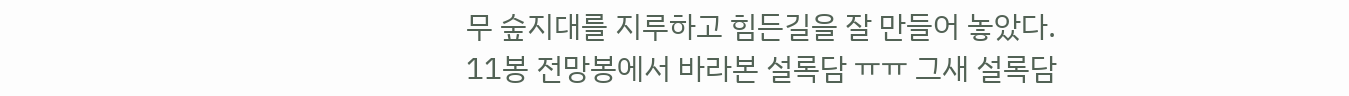무 숲지대를 지루하고 힘든길을 잘 만들어 놓았다.
11봉 전망봉에서 바라본 설록담 ㅠㅠ 그새 설록담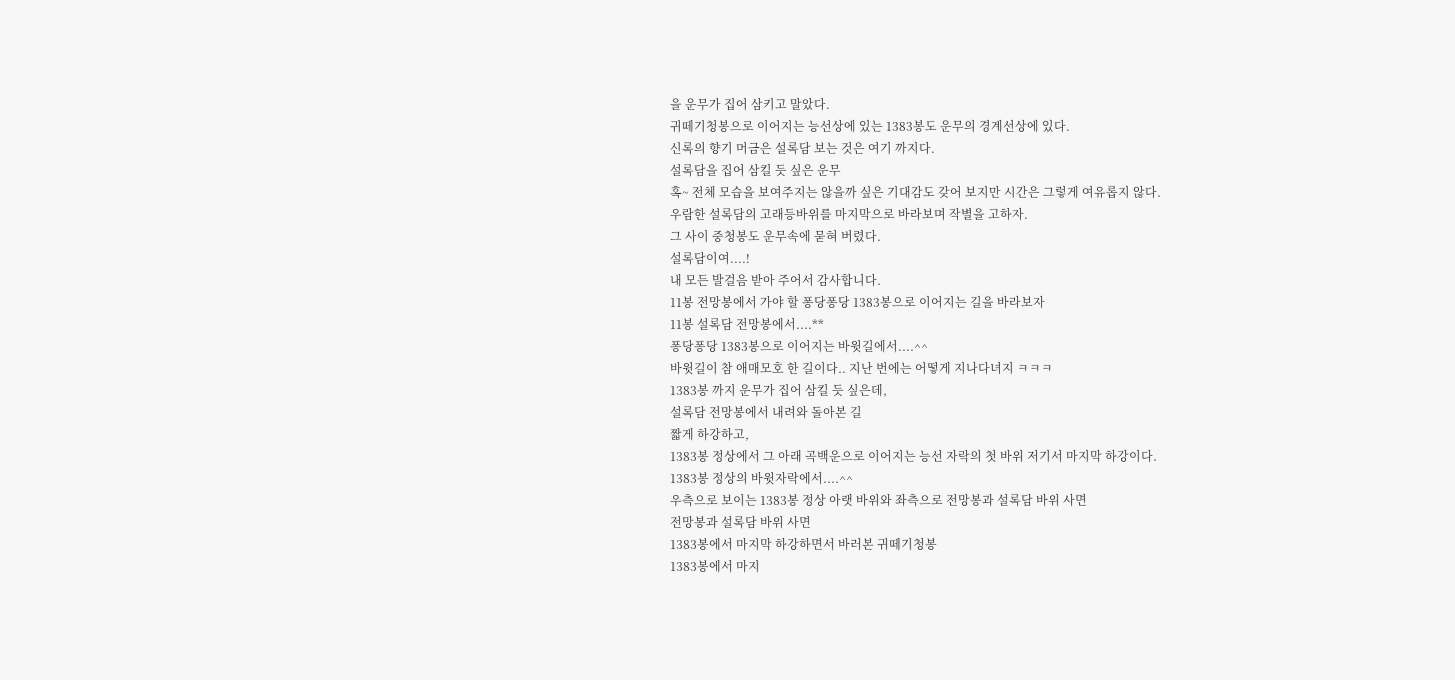을 운무가 집어 삼키고 말았다.
귀떼기청봉으로 이어지는 능선상에 있는 1383봉도 운무의 경계선상에 있다.
신록의 향기 머금은 설록담 보는 것은 여기 까지다.
설록담을 집어 삼킬 듯 싶은 운무
혹~ 전체 모습을 보여주지는 않을까 싶은 기대감도 갖어 보지만 시간은 그렇게 여유롭지 않다.
우람한 설록담의 고래등바위를 마지막으로 바라보며 작별을 고하자.
그 사이 중청봉도 운무속에 묻혀 버렸다.
설록담이여....!
내 모든 발걸음 받아 주어서 감사합니다.
11봉 전망봉에서 가야 할 퐁당퐁당 1383봉으로 이어지는 길을 바라보자
11봉 설록담 전망봉에서....**
퐁당퐁당 1383봉으로 이어지는 바윗길에서....^^
바윗길이 참 애매모호 한 길이다.. 지난 번에는 어떻게 지나다녀지 ㅋㅋㅋ
1383봉 까지 운무가 집어 삼킬 듯 싶은데,
설록담 전망봉에서 내려와 돌아본 길
짧게 하강하고,
1383봉 정상에서 그 아래 곡백운으로 이어지는 능선 자락의 첫 바위 저기서 마지막 하강이다.
1383봉 정상의 바윗자락에서....^^
우측으로 보이는 1383봉 정상 아랫 바위와 좌측으로 전망봉과 설록담 바위 사면
전망봉과 설록담 바위 사면
1383봉에서 마지막 하강하면서 바러본 귀떼기청봉
1383봉에서 마지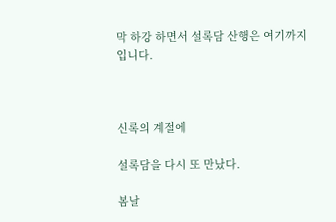막 하강 하면서 설록담 산행은 여기까지 입니다.



신록의 계절에

설록담을 다시 또 만났다.

봄날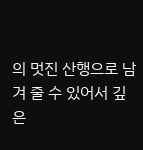의 멋진 산행으로 남겨 줄 수 있어서 깊은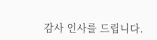감사 인사를 드립니다.